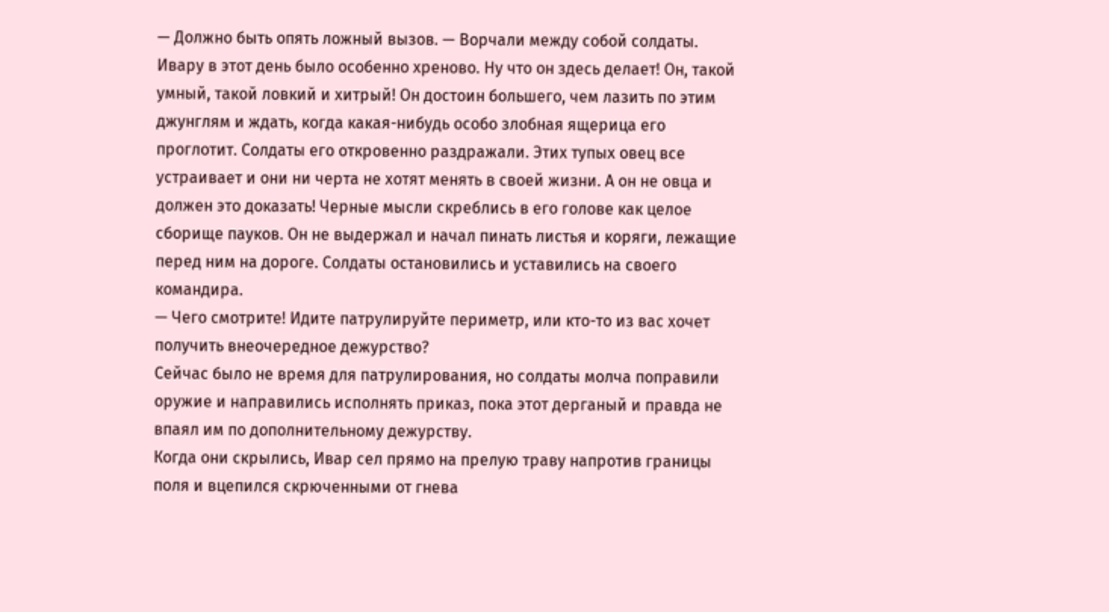— Должно быть опять ложный вызов. — Ворчали между собой солдаты.
Ивару в этот день было особенно хреново. Ну что он здесь делает! Он, такой умный, такой ловкий и хитрый! Он достоин большего, чем лазить по этим джунглям и ждать, когда какая-нибудь особо злобная ящерица его проглотит. Солдаты его откровенно раздражали. Этих тупых овец все устраивает и они ни черта не хотят менять в своей жизни. А он не овца и должен это доказать! Черные мысли скреблись в его голове как целое сборище пауков. Он не выдержал и начал пинать листья и коряги, лежащие перед ним на дороге. Солдаты остановились и уставились на своего командира.
— Чего смотрите! Идите патрулируйте периметр, или кто-то из вас хочет получить внеочередное дежурство?
Сейчас было не время для патрулирования, но солдаты молча поправили оружие и направились исполнять приказ, пока этот дерганый и правда не впаял им по дополнительному дежурству.
Когда они скрылись, Ивар сел прямо на прелую траву напротив границы поля и вцепился скрюченными от гнева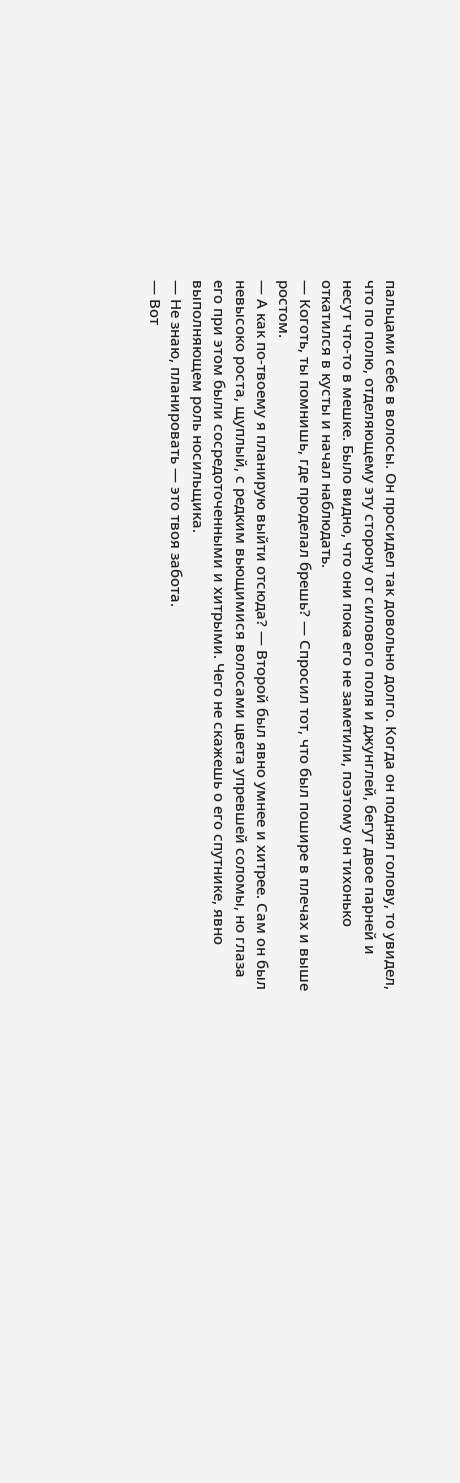пальцами себе в волосы. Он просидел так довольно долго. Когда он поднял голову, то увидел, что по полю, отделяющему эту сторону от силового поля и джунглей, бегут двое парней и несут что-то в мешке. Было видно, что они пока его не заметили, поэтому он тихонько откатился в кусты и начал наблюдать.
— Коготь, ты помнишь, где проделал брешь? — Спросил тот, что был пошире в плечах и выше ростом.
— А как по-твоему я планирую выйти отсюда? — Второй был явно умнее и хитрее. Сам он был невысоко роста, щуплый, с редким вьющимися волосами цвета упревшей соломы, но глаза его при этом были сосредоточенными и хитрыми. Чего не скажешь о его спутнике, явно выполняющем роль носильщика.
— Не знаю, планировать — это твоя забота.
— Вот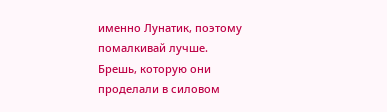именно Лунатик, поэтому помалкивай лучше.
Брешь, которую они проделали в силовом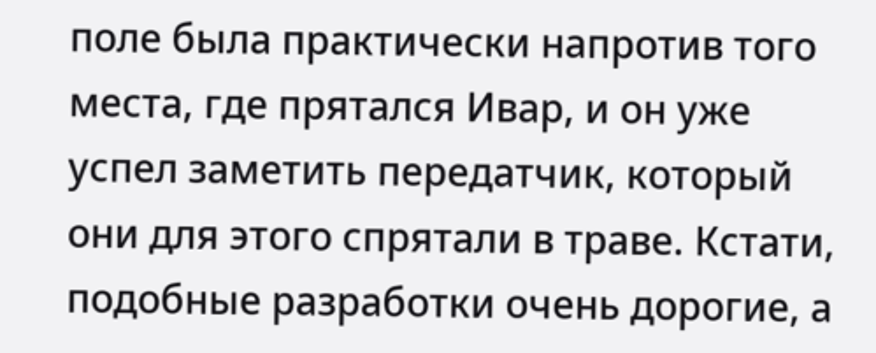поле была практически напротив того места, где прятался Ивар, и он уже успел заметить передатчик, который они для этого спрятали в траве. Кстати, подобные разработки очень дорогие, а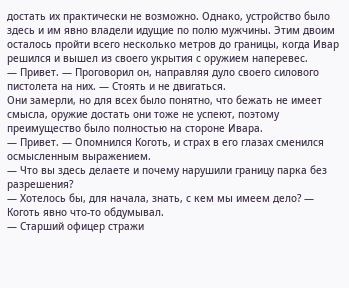достать их практически не возможно. Однако, устройство было здесь и им явно владели идущие по полю мужчины. Этим двоим осталось пройти всего несколько метров до границы, когда Ивар решился и вышел из своего укрытия с оружием наперевес.
— Привет. — Проговорил он, направляя дуло своего силового пистолета на них. — Стоять и не двигаться.
Они замерли, но для всех было понятно, что бежать не имеет смысла, оружие достать они тоже не успеют, поэтому преимущество было полностью на стороне Ивара.
— Привет. — Опомнился Коготь, и страх в его глазах сменился осмысленным выражением.
— Что вы здесь делаете и почему нарушили границу парка без разрешения?
— Хотелось бы, для начала, знать, с кем мы имеем дело? — Коготь явно что-то обдумывал.
— Старший офицер стражи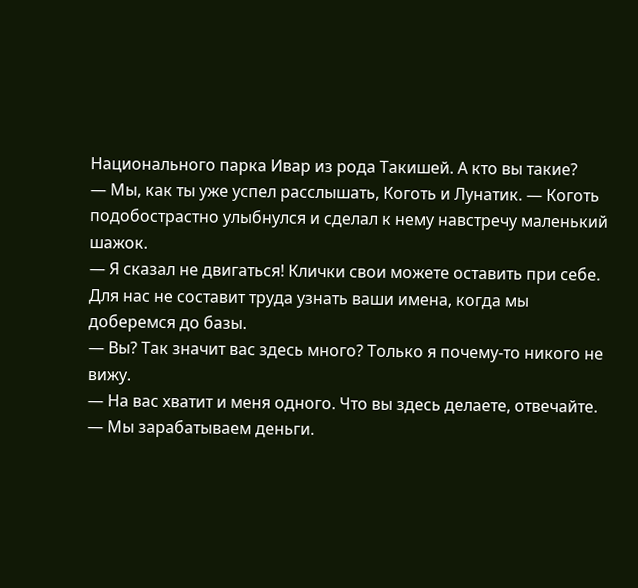Национального парка Ивар из рода Такишей. А кто вы такие?
— Мы, как ты уже успел расслышать, Коготь и Лунатик. — Коготь подобострастно улыбнулся и сделал к нему навстречу маленький шажок.
— Я сказал не двигаться! Клички свои можете оставить при себе. Для нас не составит труда узнать ваши имена, когда мы доберемся до базы.
— Вы? Так значит вас здесь много? Только я почему-то никого не вижу.
— На вас хватит и меня одного. Что вы здесь делаете, отвечайте.
— Мы зарабатываем деньги.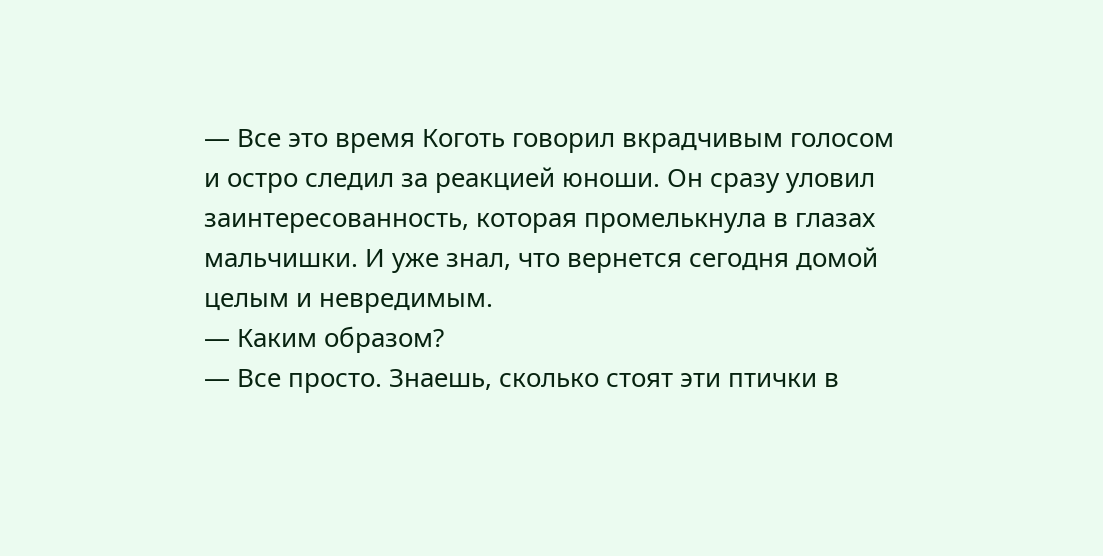— Все это время Коготь говорил вкрадчивым голосом и остро следил за реакцией юноши. Он сразу уловил заинтересованность, которая промелькнула в глазах мальчишки. И уже знал, что вернется сегодня домой целым и невредимым.
— Каким образом?
— Все просто. Знаешь, сколько стоят эти птички в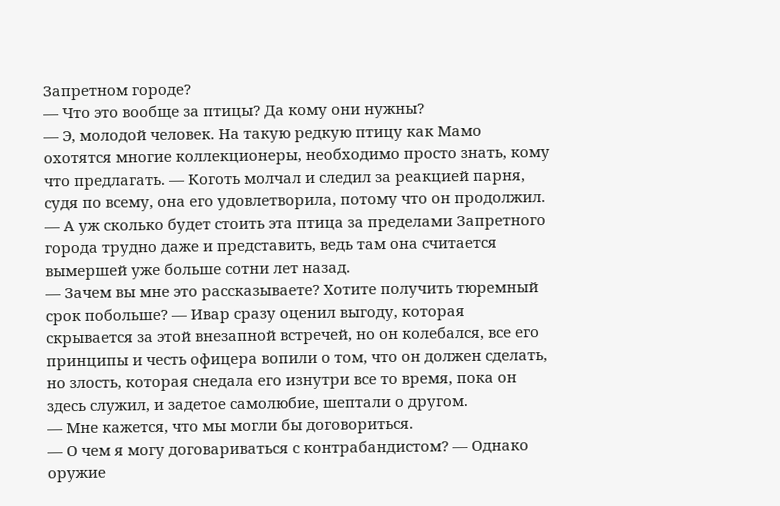Запретном городе?
— Что это вообще за птицы? Да кому они нужны?
— Э, молодой человек. На такую редкую птицу как Мамо охотятся многие коллекционеры, необходимо просто знать, кому что предлагать. — Коготь молчал и следил за реакцией парня, судя по всему, она его удовлетворила, потому что он продолжил. — А уж сколько будет стоить эта птица за пределами Запретного города трудно даже и представить, ведь там она считается вымершей уже больше сотни лет назад.
— Зачем вы мне это рассказываете? Хотите получить тюремный срок побольше? — Ивар сразу оценил выгоду, которая скрывается за этой внезапной встречей, но он колебался, все его принципы и честь офицера вопили о том, что он должен сделать, но злость, которая снедала его изнутри все то время, пока он здесь служил, и задетое самолюбие, шептали о другом.
— Мне кажется, что мы могли бы договориться.
— О чем я могу договариваться с контрабандистом? — Однако оружие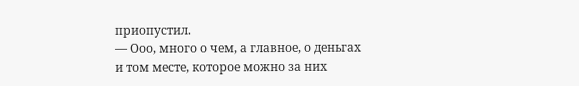приопустил.
— Ооо, много о чем, а главное, о деньгах и том месте, которое можно за них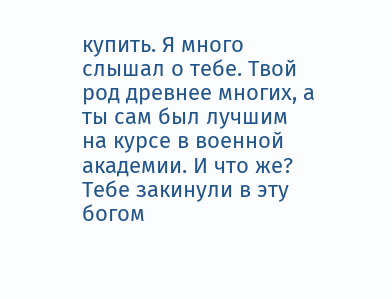купить. Я много слышал о тебе. Твой род древнее многих, а ты сам был лучшим на курсе в военной академии. И что же? Тебе закинули в эту богом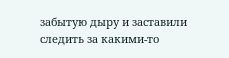забытую дыру и заставили следить за какими-то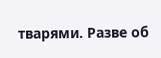тварями. Разве об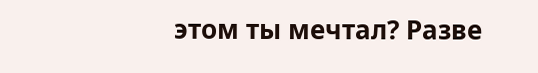этом ты мечтал? Разве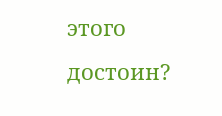этого достоин?